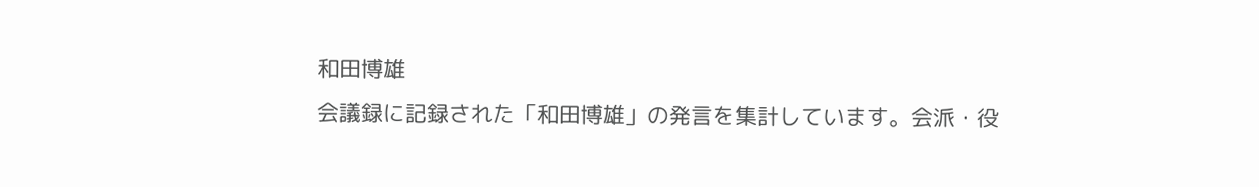和田博雄
会議録に記録された「和田博雄」の発言を集計しています。会派・役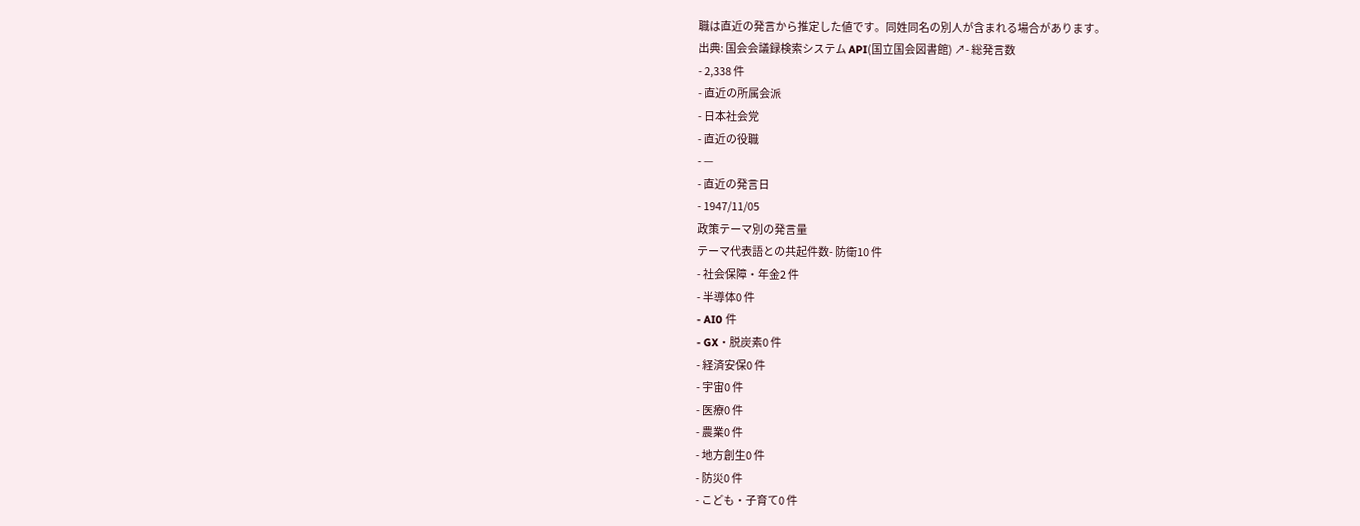職は直近の発言から推定した値です。同姓同名の別人が含まれる場合があります。
出典: 国会会議録検索システム API(国立国会図書館) ↗- 総発言数
- 2,338 件
- 直近の所属会派
- 日本社会党
- 直近の役職
- —
- 直近の発言日
- 1947/11/05
政策テーマ別の発言量
テーマ代表語との共起件数- 防衛10 件
- 社会保障・年金2 件
- 半導体0 件
- AI0 件
- GX・脱炭素0 件
- 経済安保0 件
- 宇宙0 件
- 医療0 件
- 農業0 件
- 地方創生0 件
- 防災0 件
- こども・子育て0 件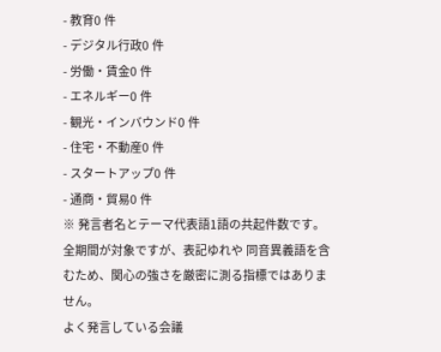- 教育0 件
- デジタル行政0 件
- 労働・賃金0 件
- エネルギー0 件
- 観光・インバウンド0 件
- 住宅・不動産0 件
- スタートアップ0 件
- 通商・貿易0 件
※ 発言者名とテーマ代表語1語の共起件数です。全期間が対象ですが、表記ゆれや 同音異義語を含むため、関心の強さを厳密に測る指標ではありません。
よく発言している会議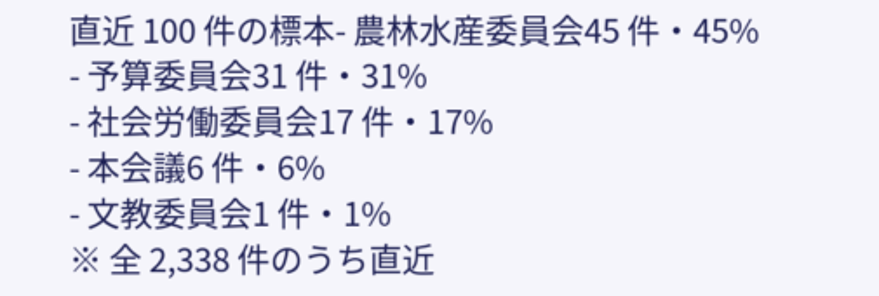直近 100 件の標本- 農林水産委員会45 件・45%
- 予算委員会31 件・31%
- 社会労働委員会17 件・17%
- 本会議6 件・6%
- 文教委員会1 件・1%
※ 全 2,338 件のうち直近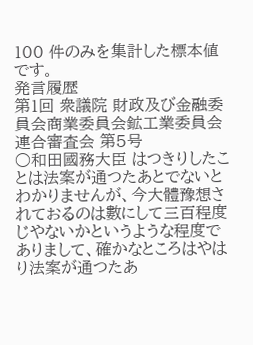100 件のみを集計した標本値です。
発言履歴
第1回 衆議院 財政及び金融委員会商業委員会鉱工業委員会連合審査会 第5号
○和田國務大臣 はつきりしたことは法案が通つたあとでないとわかりませんが、今大體豫想されておるのは數にして三百程度じやないかというような程度でありまして、確かなところはやはり法案が通つたあ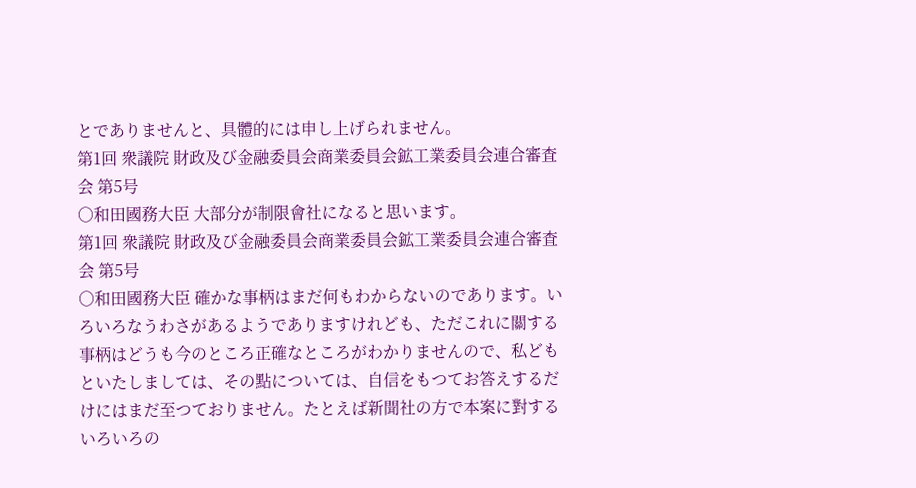とでありませんと、具體的には申し上げられません。
第1回 衆議院 財政及び金融委員会商業委員会鉱工業委員会連合審査会 第5号
○和田國務大臣 大部分が制限會社になると思います。
第1回 衆議院 財政及び金融委員会商業委員会鉱工業委員会連合審査会 第5号
○和田國務大臣 確かな事柄はまだ何もわからないのであります。いろいろなうわさがあるようでありますけれども、ただこれに關する事柄はどうも今のところ正確なところがわかりませんので、私どもといたしましては、その點については、自信をもつてお答えするだけにはまだ至つておりません。たとえば新聞社の方で本案に對するいろいろの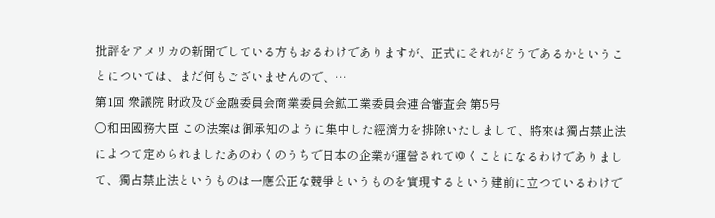批評をアメリカの新聞でしている方もおるわけでありますが、正式にそれがどうであるかということについては、まだ何もございませんので、…
第1回 衆議院 財政及び金融委員会商業委員会鉱工業委員会連合審査会 第5号
○和田國務大臣 この法案は御承知のように集中した經濟力を排除いたしまして、將來は獨占禁止法によつて定められましたあのわくのうちで日本の企業が運營されてゆくことになるわけでありまして、獨占禁止法というものは一應公正な競爭というものを實現するという建前に立つているわけで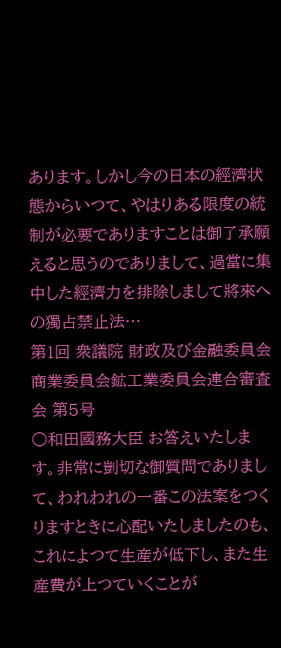あります。しかし今の日本の經濟状態からいつて、やはりある限度の統制が必要でありますことは御了承願えると思うのでありまして、過當に集中した經濟力を排除しまして將來への獨占禁止法…
第1回 衆議院 財政及び金融委員会商業委員会鉱工業委員会連合審査会 第5号
○和田國務大臣 お答えいたします。非常に剴切な御質問でありまして、われわれの一番この法案をつくりますときに心配いたしましたのも、これによつて生産が低下し、また生産費が上つていくことが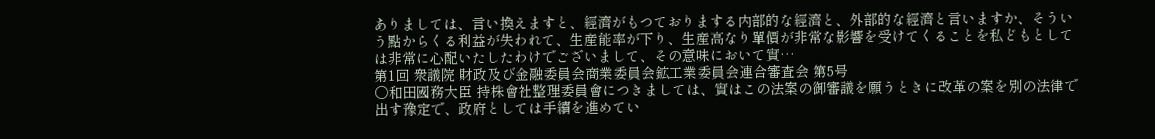ありましては、言い換えますと、經濟がもつておりまする内部的な經濟と、外部的な經濟と言いますか、そういう點からくる利益が失われて、生産能率が下り、生産高なり單價が非常な影響を受けてくることを私どもとしては非常に心配いたしたわけでございまして、その意味において實…
第1回 衆議院 財政及び金融委員会商業委員会鉱工業委員会連合審査会 第5号
○和田國務大臣 持株會社整理委員會につきましては、實はこの法案の御審議を願うときに改革の案を別の法律で出す豫定で、政府としては手續を進めてい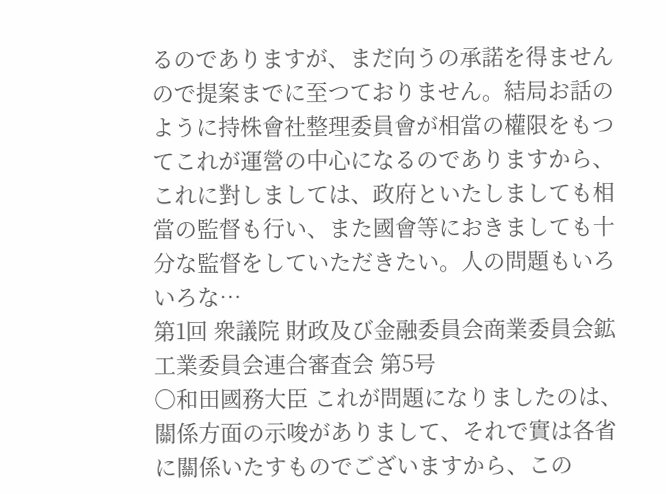るのでありますが、まだ向うの承諾を得ませんので提案までに至つておりません。結局お話のように持株會社整理委員會が相當の權限をもつてこれが運營の中心になるのでありますから、これに對しましては、政府といたしましても相當の監督も行い、また國會等におきましても十分な監督をしていただきたい。人の問題もいろいろな…
第1回 衆議院 財政及び金融委員会商業委員会鉱工業委員会連合審査会 第5号
○和田國務大臣 これが問題になりましたのは、關係方面の示唆がありまして、それで實は各省に關係いたすものでございますから、この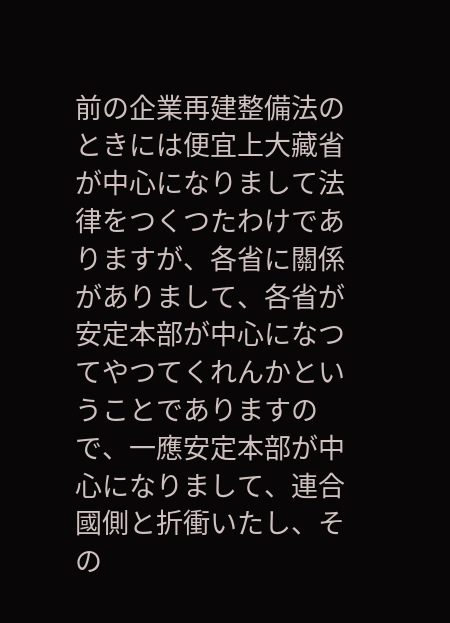前の企業再建整備法のときには便宜上大藏省が中心になりまして法律をつくつたわけでありますが、各省に關係がありまして、各省が安定本部が中心になつてやつてくれんかということでありますので、一應安定本部が中心になりまして、連合國側と折衝いたし、その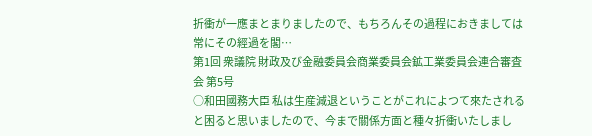折衝が一應まとまりましたので、もちろんその過程におきましては常にその經過を閣…
第1回 衆議院 財政及び金融委員会商業委員会鉱工業委員会連合審査会 第5号
○和田國務大臣 私は生産減退ということがこれによつて來たされると困ると思いましたので、今まで關係方面と種々折衝いたしまし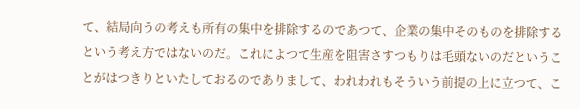て、結局向うの考えも所有の集中を排除するのであつて、企業の集中そのものを排除するという考え方ではないのだ。これによつて生産を阻害さすつもりは毛頭ないのだということがはつきりといたしておるのでありまして、われわれもそういう前提の上に立つて、こ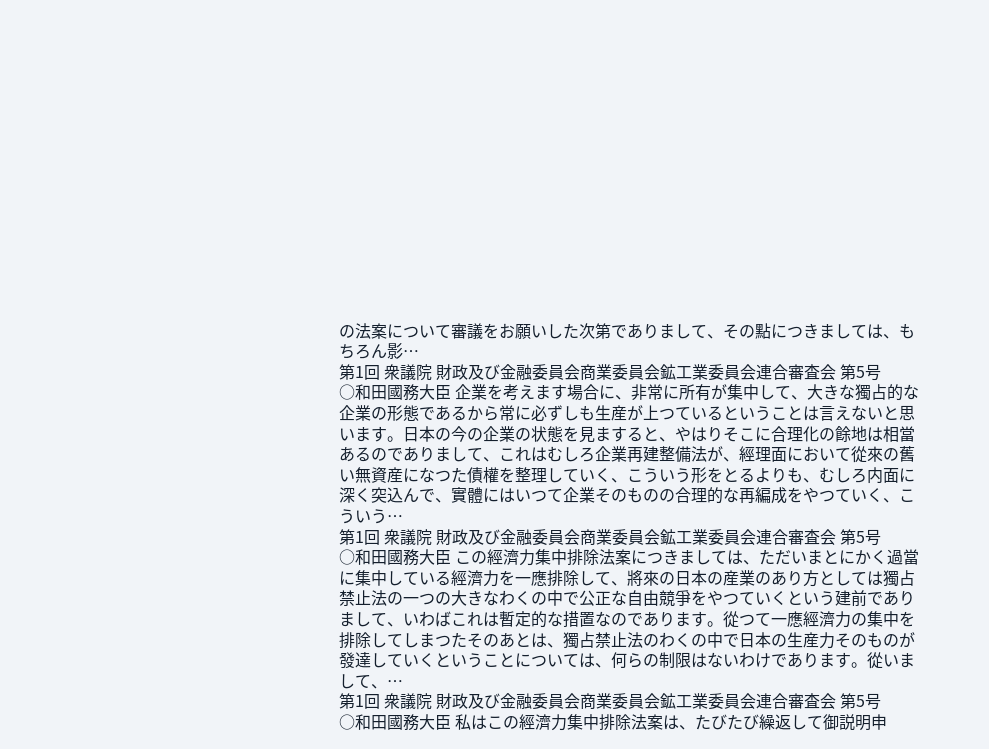の法案について審議をお願いした次第でありまして、その點につきましては、もちろん影…
第1回 衆議院 財政及び金融委員会商業委員会鉱工業委員会連合審査会 第5号
○和田國務大臣 企業を考えます場合に、非常に所有が集中して、大きな獨占的な企業の形態であるから常に必ずしも生産が上つているということは言えないと思います。日本の今の企業の状態を見ますると、やはりそこに合理化の餘地は相當あるのでありまして、これはむしろ企業再建整備法が、經理面において從來の舊い無資産になつた債權を整理していく、こういう形をとるよりも、むしろ内面に深く突込んで、實體にはいつて企業そのものの合理的な再編成をやつていく、こういう…
第1回 衆議院 財政及び金融委員会商業委員会鉱工業委員会連合審査会 第5号
○和田國務大臣 この經濟力集中排除法案につきましては、ただいまとにかく過當に集中している經濟力を一應排除して、將來の日本の産業のあり方としては獨占禁止法の一つの大きなわくの中で公正な自由競爭をやつていくという建前でありまして、いわばこれは暫定的な措置なのであります。從つて一應經濟力の集中を排除してしまつたそのあとは、獨占禁止法のわくの中で日本の生産力そのものが發達していくということについては、何らの制限はないわけであります。從いまして、…
第1回 衆議院 財政及び金融委員会商業委員会鉱工業委員会連合審査会 第5号
○和田國務大臣 私はこの經濟力集中排除法案は、たびたび繰返して御説明申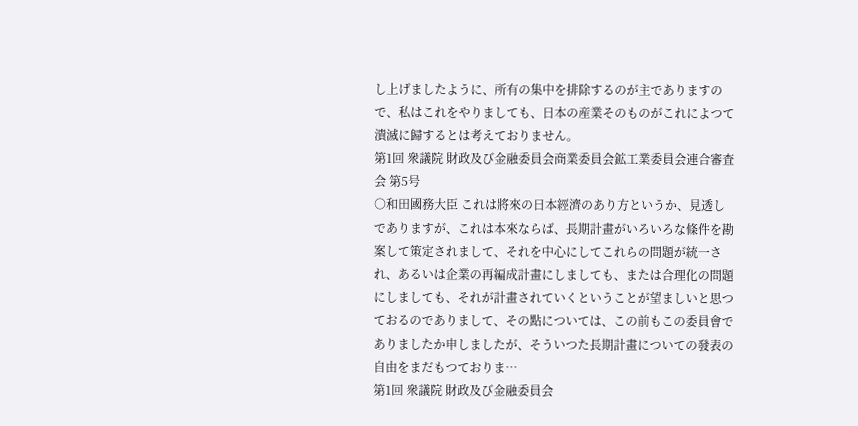し上げましたように、所有の集中を排除するのが主でありますので、私はこれをやりましても、日本の産業そのものがこれによつて潰滅に歸するとは考えておりません。
第1回 衆議院 財政及び金融委員会商業委員会鉱工業委員会連合審査会 第5号
○和田國務大臣 これは將來の日本經濟のあり方というか、見透しでありますが、これは本來ならば、長期計畫がいろいろな條件を勘案して策定されまして、それを中心にしてこれらの問題が統一され、あるいは企業の再編成計畫にしましても、または合理化の問題にしましても、それが計畫されていくということが望ましいと思つておるのでありまして、その點については、この前もこの委員會でありましたか申しましたが、そういつた長期計畫についての發表の自由をまだもつておりま…
第1回 衆議院 財政及び金融委員会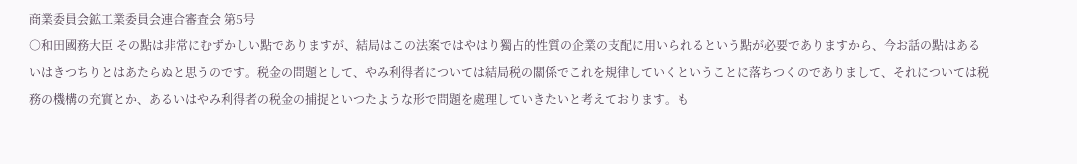商業委員会鉱工業委員会連合審査会 第5号
○和田國務大臣 その點は非常にむずかしい點でありますが、結局はこの法案ではやはり獨占的性質の企業の支配に用いられるという點が必要でありますから、今お話の點はあるいはきつちりとはあたらぬと思うのです。税金の問題として、やみ利得者については結局税の關係でこれを規律していくということに落ちつくのでありまして、それについては税務の機構の充實とか、あるいはやみ利得者の税金の捕捉といつたような形で問題を處理していきたいと考えております。も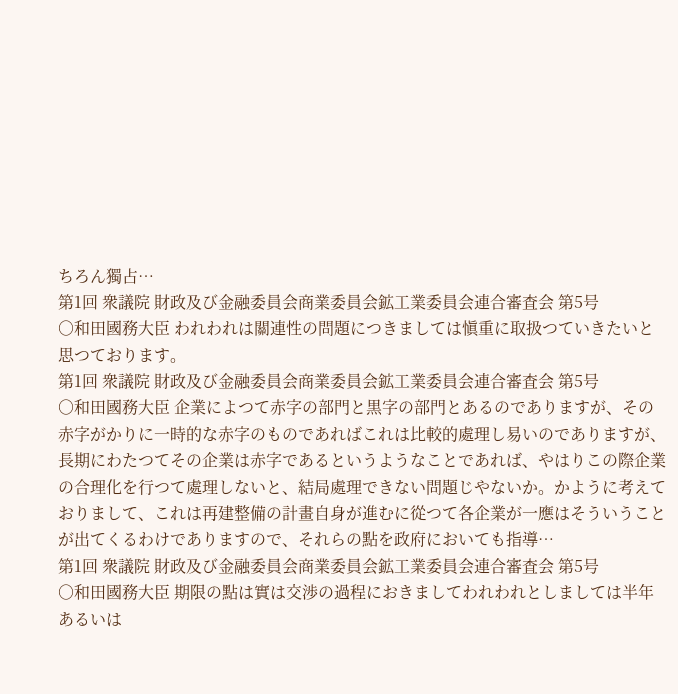ちろん獨占…
第1回 衆議院 財政及び金融委員会商業委員会鉱工業委員会連合審査会 第5号
○和田國務大臣 われわれは關連性の問題につきましては愼重に取扱つていきたいと思つております。
第1回 衆議院 財政及び金融委員会商業委員会鉱工業委員会連合審査会 第5号
○和田國務大臣 企業によつて赤字の部門と黒字の部門とあるのでありますが、その赤字がかりに一時的な赤字のものであればこれは比較的處理し易いのでありますが、長期にわたつてその企業は赤字であるというようなことであれば、やはりこの際企業の合理化を行つて處理しないと、結局處理できない問題じやないか。かように考えておりまして、これは再建整備の計畫自身が進むに從つて各企業が一應はそういうことが出てくるわけでありますので、それらの點を政府においても指導…
第1回 衆議院 財政及び金融委員会商業委員会鉱工業委員会連合審査会 第5号
○和田國務大臣 期限の點は實は交渉の過程におきましてわれわれとしましては半年あるいは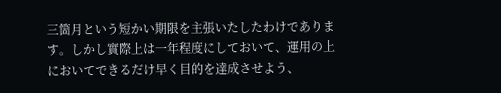三箇月という短かい期限を主張いたしたわけであります。しかし實際上は一年程度にしておいて、運用の上においてできるだけ早く目的を達成させよう、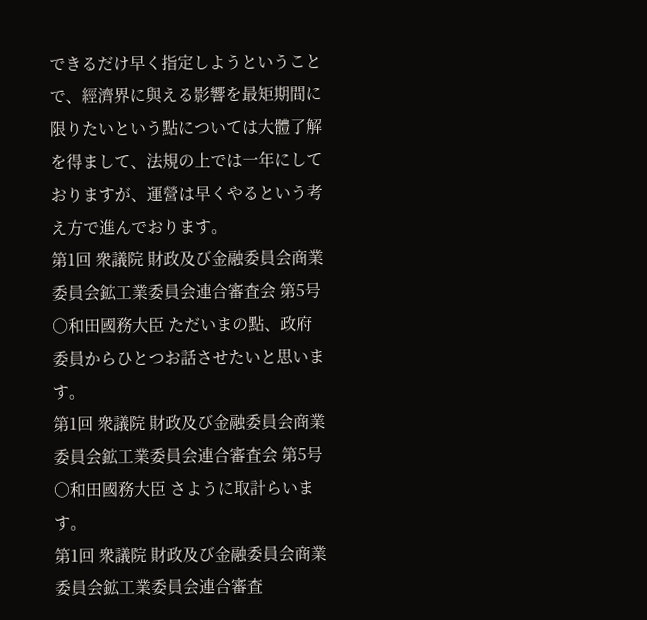できるだけ早く指定しようということで、經濟界に與える影響を最矩期間に限りたいという點については大體了解を得まして、法規の上では一年にしておりますが、運營は早くやるという考え方で進んでおります。
第1回 衆議院 財政及び金融委員会商業委員会鉱工業委員会連合審査会 第5号
○和田國務大臣 ただいまの點、政府委員からひとつお話させたいと思います。
第1回 衆議院 財政及び金融委員会商業委員会鉱工業委員会連合審査会 第5号
○和田國務大臣 さように取計らいます。
第1回 衆議院 財政及び金融委員会商業委員会鉱工業委員会連合審査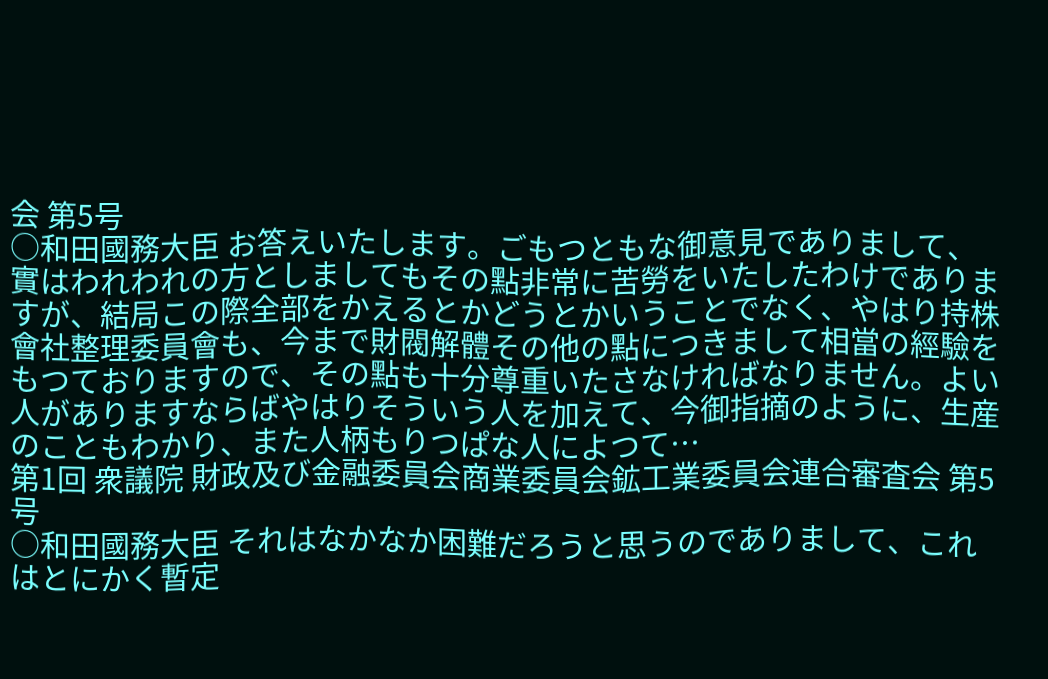会 第5号
○和田國務大臣 お答えいたします。ごもつともな御意見でありまして、實はわれわれの方としましてもその點非常に苦勞をいたしたわけでありますが、結局この際全部をかえるとかどうとかいうことでなく、やはり持株會社整理委員會も、今まで財閥解體その他の點につきまして相當の經驗をもつておりますので、その點も十分尊重いたさなければなりません。よい人がありますならばやはりそういう人を加えて、今御指摘のように、生産のこともわかり、また人柄もりつぱな人によつて…
第1回 衆議院 財政及び金融委員会商業委員会鉱工業委員会連合審査会 第5号
○和田國務大臣 それはなかなか困難だろうと思うのでありまして、これはとにかく暫定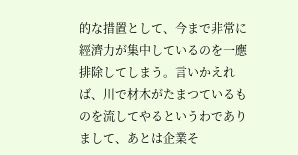的な措置として、今まで非常に經濟力が集中しているのを一應排除してしまう。言いかえれば、川で材木がたまつているものを流してやるというわでありまして、あとは企業そ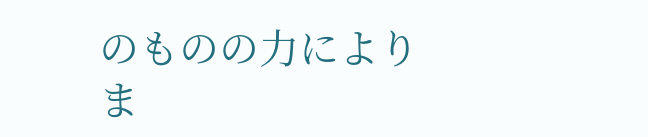のものの力によりま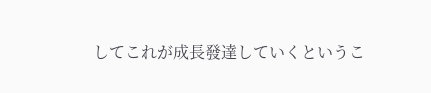してこれが成長發達していくというこ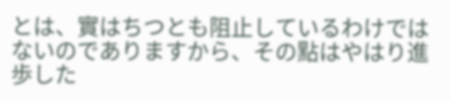とは、實はちつとも阻止しているわけではないのでありますから、その點はやはり進歩した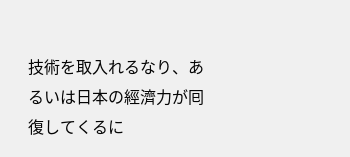技術を取入れるなり、あるいは日本の經濟力が囘復してくるに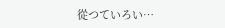從つていろい…